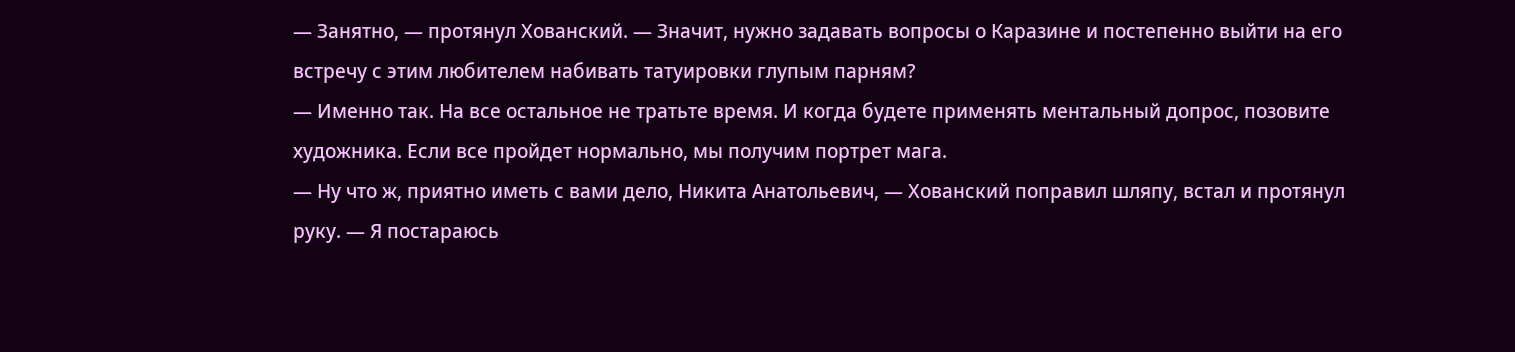— Занятно, — протянул Хованский. — Значит, нужно задавать вопросы о Каразине и постепенно выйти на его встречу с этим любителем набивать татуировки глупым парням?
— Именно так. На все остальное не тратьте время. И когда будете применять ментальный допрос, позовите художника. Если все пройдет нормально, мы получим портрет мага.
— Ну что ж, приятно иметь с вами дело, Никита Анатольевич, — Хованский поправил шляпу, встал и протянул руку. — Я постараюсь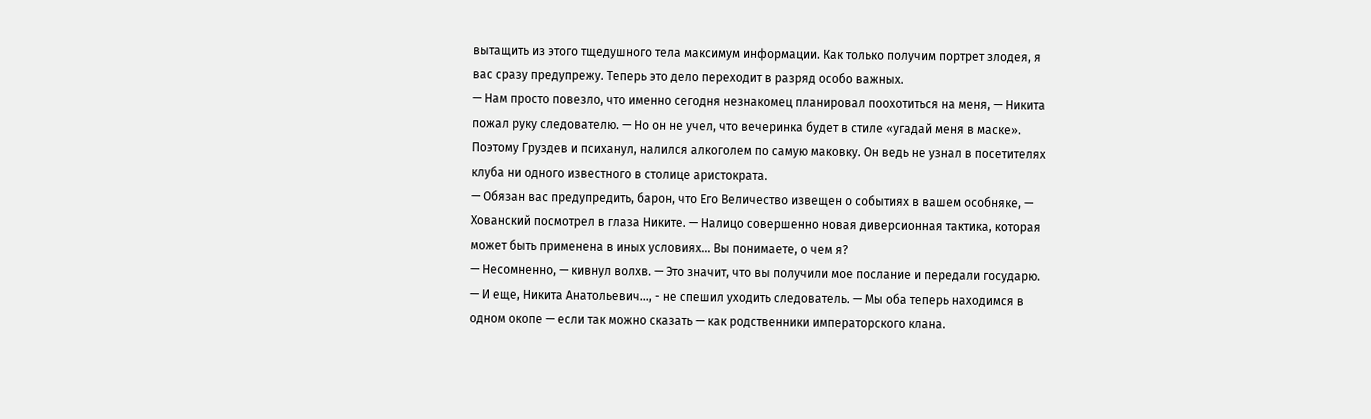вытащить из этого тщедушного тела максимум информации. Как только получим портрет злодея, я вас сразу предупрежу. Теперь это дело переходит в разряд особо важных.
— Нам просто повезло, что именно сегодня незнакомец планировал поохотиться на меня, — Никита пожал руку следователю. — Но он не учел, что вечеринка будет в стиле «угадай меня в маске». Поэтому Груздев и психанул, налился алкоголем по самую маковку. Он ведь не узнал в посетителях клуба ни одного известного в столице аристократа.
— Обязан вас предупредить, барон, что Его Величество извещен о событиях в вашем особняке, — Хованский посмотрел в глаза Никите. — Налицо совершенно новая диверсионная тактика, которая может быть применена в иных условиях… Вы понимаете, о чем я?
— Несомненно, — кивнул волхв. — Это значит, что вы получили мое послание и передали государю.
— И еще, Никита Анатольевич…, - не спешил уходить следователь. — Мы оба теперь находимся в одном окопе — если так можно сказать — как родственники императорского клана.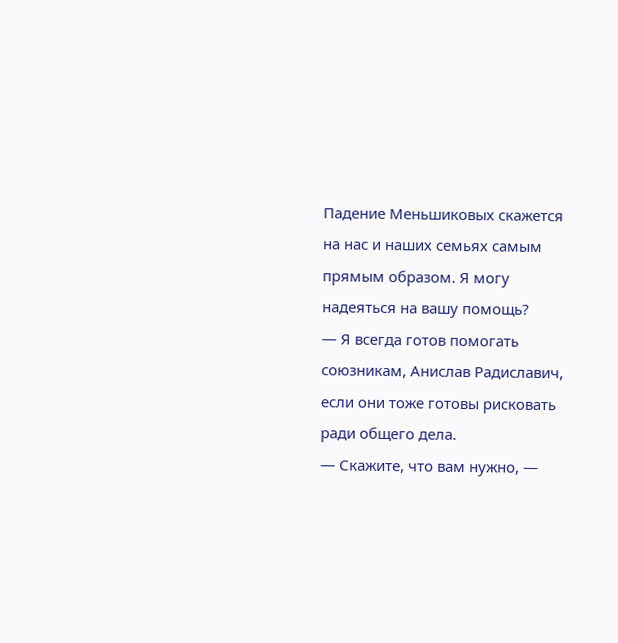Падение Меньшиковых скажется на нас и наших семьях самым прямым образом. Я могу надеяться на вашу помощь?
— Я всегда готов помогать союзникам, Анислав Радиславич, если они тоже готовы рисковать ради общего дела.
— Скажите, что вам нужно, —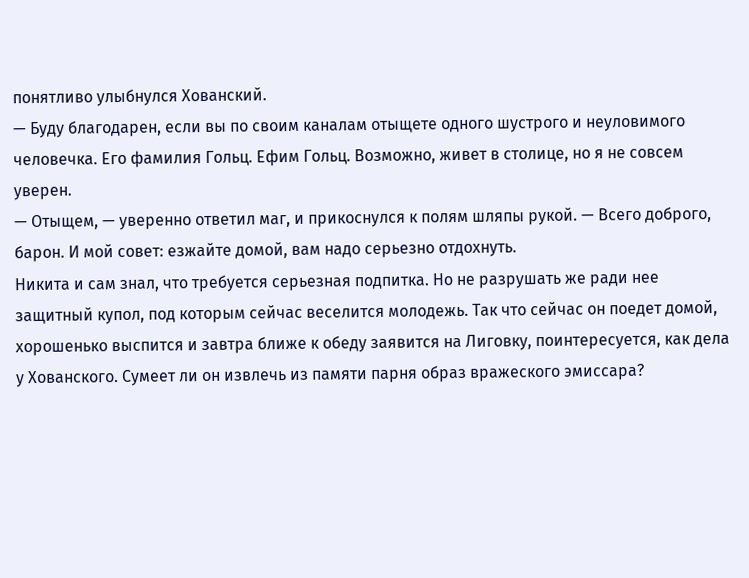понятливо улыбнулся Хованский.
— Буду благодарен, если вы по своим каналам отыщете одного шустрого и неуловимого человечка. Его фамилия Гольц. Ефим Гольц. Возможно, живет в столице, но я не совсем уверен.
— Отыщем, — уверенно ответил маг, и прикоснулся к полям шляпы рукой. — Всего доброго, барон. И мой совет: езжайте домой, вам надо серьезно отдохнуть.
Никита и сам знал, что требуется серьезная подпитка. Но не разрушать же ради нее защитный купол, под которым сейчас веселится молодежь. Так что сейчас он поедет домой, хорошенько выспится и завтра ближе к обеду заявится на Лиговку, поинтересуется, как дела у Хованского. Сумеет ли он извлечь из памяти парня образ вражеского эмиссара?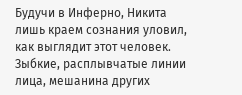Будучи в Инферно, Никита лишь краем сознания уловил, как выглядит этот человек. Зыбкие, расплывчатые линии лица, мешанина других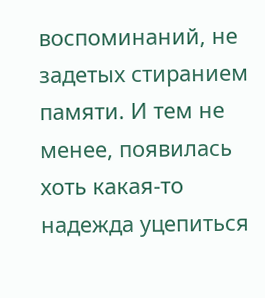воспоминаний, не задетых стиранием памяти. И тем не менее, появилась хоть какая-то надежда уцепиться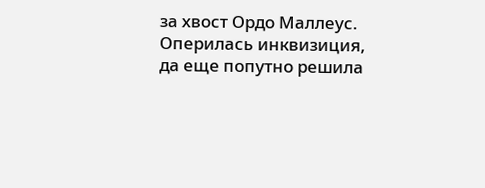за хвост Ордо Маллеус. Оперилась инквизиция, да еще попутно решила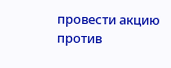провести акцию против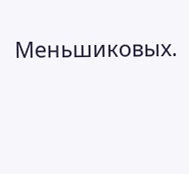Меньшиковых.